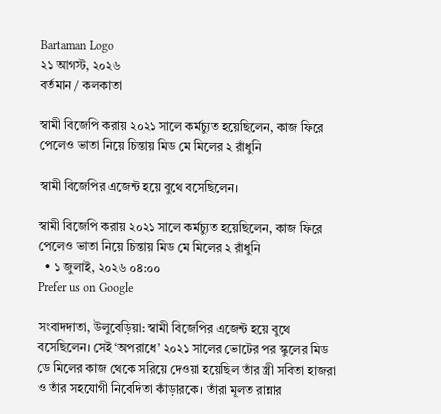Bartaman Logo
২১ আগস্ট, ২০২৬
বর্তমান / কলকাতা

স্বামী বিজেপি করায় ২০২১ সালে কর্মচ্যুত হয়েছিলেন, কাজ ফিরে পেলেও ভাতা নিয়ে চিন্তায় মিড মে মিলের ২ রাঁধুনি

স্বামী বিজেপির এজেন্ট হয়ে বুথে বসেছিলেন।

স্বামী বিজেপি করায় ২০২১ সালে কর্মচ্যুত হয়েছিলেন, কাজ ফিরে পেলেও ভাতা নিয়ে চিন্তায় মিড মে মিলের ২ রাঁধুনি
  • ১ জুলাই, ২০২৬ ০৪:০০
Prefer us on Google

সংবাদদাতা, উলুবেড়িয়া: স্বামী বিজেপির এজেন্ট হয়ে বুথে বসেছিলেন। সেই ‘অপরাধে’ ২০২১ সালের ভোটের পর স্কুলের মিড ডে মিলের কাজ থেকে সরিয়ে দেওয়া হয়েছিল তাঁর স্ত্রী সবিতা হাজরা ও তাঁর সহযোগী নিবেদিতা কাঁড়ারকে। তাঁরা মূলত রান্নার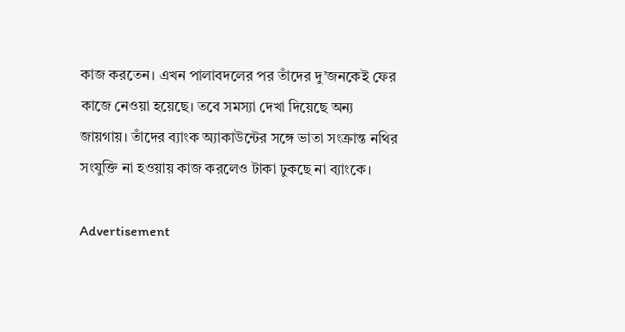কাজ করতেন। এখন পালাবদলের পর তাঁদের দু’জনকেই ফের কাজে নেওয়া হয়েছে। তবে সমস্যা দেখা দিয়েছে অন্য জায়গায়। তাঁদের ব্যাংক অ্যাকাউন্টের সঙ্গে ভাতা সংক্রান্ত নথির সংযুক্তি না হওয়ায় কাজ করলেও টাকা ঢুকছে না ব্যাংকে।

Advertisement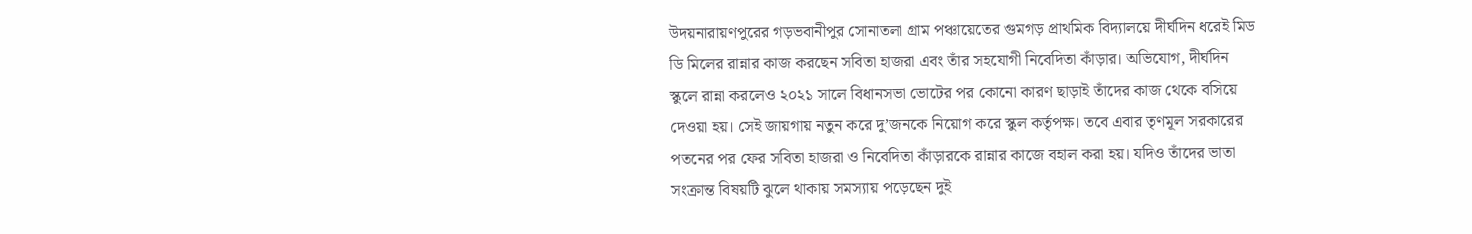উদয়নারায়ণপুরের গড়ভবানীপুর সোনাতলা গ্রাম পঞ্চায়েতের গুমগড় প্রাথমিক বিদ্যালয়ে দীর্ঘদিন ধরেই মিড ডি মিলের রান্নার কাজ করছেন সবিতা হাজরা এবং তাঁর সহযোগী নিবেদিতা কাঁড়ার। অভিযোগ, দীর্ঘদিন স্কুলে রান্না করলেও ২০২১ সালে বিধানসভা ভোটের পর কোনো কারণ ছাড়াই তাঁদের কাজ থেকে বসিয়ে দেওয়া হয়। সেই জায়গায় নতুন করে দু’জনকে নিয়োগ করে স্কুল কর্তৃপক্ষ। তবে এবার তৃণমূল সরকারের পতনের পর ফের সবিতা হাজরা ও নিবেদিতা কাঁড়ারকে রান্নার কাজে বহাল করা হয়। যদিও তাঁদের ভাতা সংক্রান্ত বিষয়টি ঝুলে থাকায় সমস্যায় পড়েছেন দুই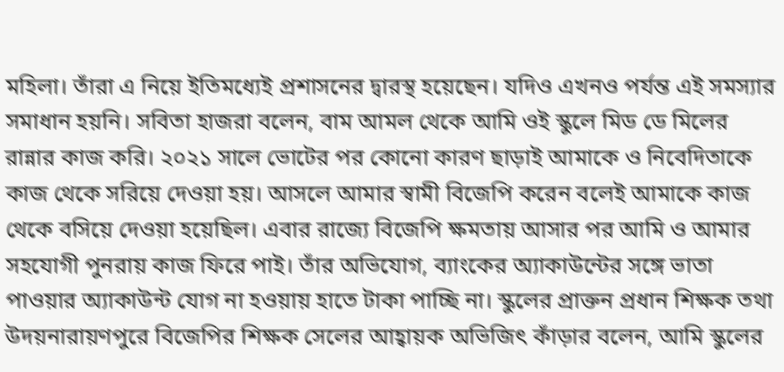মহিলা। তাঁরা এ নিয়ে ইতিমধ্যেই প্রশাসনের দ্বারস্থ হয়েছেন। যদিও এখনও পর্যন্ত এই সমস্যার সমাধান হয়নি। সবিতা হাজরা বলেন, বাম আমল থেকে আমি ওই স্কুলে মিড ডে মিলের রান্নার কাজ করি। ২০২১ সালে ভোটের পর কোনো কারণ ছাড়াই আমাকে ও নিবেদিতাকে কাজ থেকে সরিয়ে দেওয়া হয়। আসলে আমার স্বামী বিজেপি করেন বলেই আমাকে কাজ থেকে বসিয়ে দেওয়া হয়েছিল। এবার রাজ্যে বিজেপি ক্ষমতায় আসার পর আমি ও আমার সহযোগী পুনরায় কাজ ফিরে পাই। তাঁর অভিযোগ, ব্যাংকের অ্যাকাউন্টের সঙ্গে ভাতা পাওয়ার অ্যাকাউন্ট যোগ না হওয়ায় হাতে টাকা পাচ্ছি না। স্কুলের প্রাক্তন প্রধান শিক্ষক তথা উদয়নারায়ণপুরে বিজেপির শিক্ষক সেলের আহ্বায়ক অভিজিৎ কাঁড়ার বলেন, আমি স্কুলের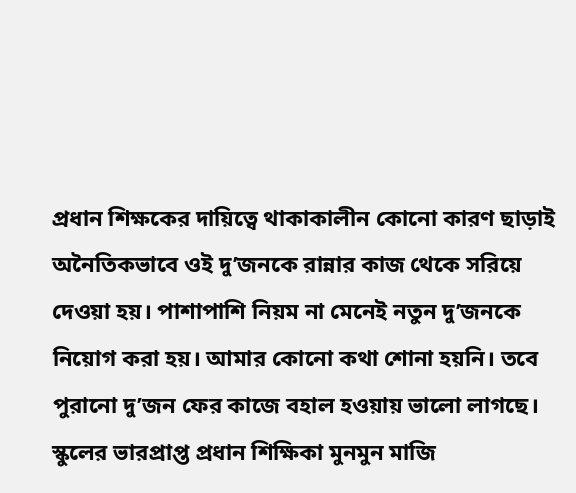প্রধান শিক্ষকের দায়িত্বে থাকাকালীন কোনো কারণ ছাড়াই অনৈতিকভাবে ওই দু’জনকে রান্নার কাজ থেকে সরিয়ে দেওয়া হয়। পাশাপাশি নিয়ম না মেনেই নতুন দু’জনকে নিয়োগ করা হয়। আমার কোনো কথা শোনা হয়নি। তবে পুরানো দু’জন ফের কাজে বহাল হওয়ায় ভালো লাগছে। স্কুলের ভারপ্রাপ্ত প্রধান শিক্ষিকা মুনমুন মাজি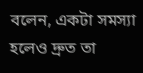বলেন, একটা সমস্যা হলেও দ্রুত তা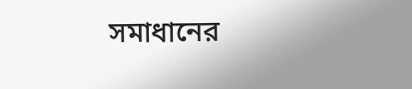সমাধানের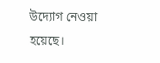উদ্যোগ নেওয়া হয়েছে।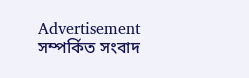Advertisement
সম্পর্কিত সংবাদ